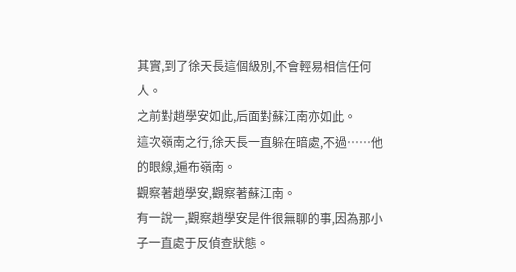其實,到了徐天長這個級別,不會輕易相信任何人。
之前對趙學安如此,后面對蘇江南亦如此。
這次嶺南之行,徐天長一直躲在暗處,不過……他的眼線,遍布嶺南。
觀察著趙學安,觀察著蘇江南。
有一說一,觀察趙學安是件很無聊的事,因為那小子一直處于反偵查狀態。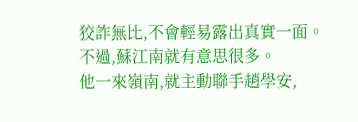狡詐無比,不會輕易露出真實一面。
不過,蘇江南就有意思很多。
他一來嶺南,就主動聯手趙學安,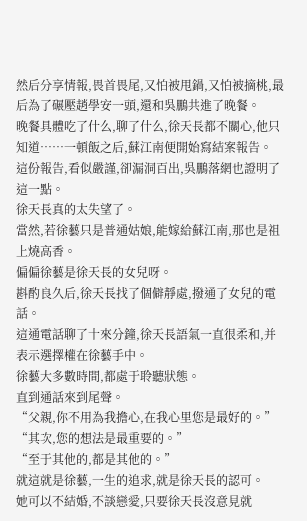然后分享情報,畏首畏尾,又怕被甩鍋,又怕被摘桃,最后為了碾壓趙學安一頭,還和吳鵬共進了晚餐。
晚餐具體吃了什么,聊了什么,徐天長都不關心,他只知道……一頓飯之后,蘇江南便開始寫結案報告。
這份報告,看似嚴謹,卻漏洞百出,吳鵬落網也證明了這一點。
徐天長真的太失望了。
當然,若徐藝只是普通姑娘,能嫁給蘇江南,那也是祖上燒高香。
偏偏徐藝是徐天長的女兒呀。
斟酌良久后,徐天長找了個僻靜處,撥通了女兒的電話。
這通電話聊了十來分鐘,徐天長語氣一直很柔和,并表示選擇權在徐藝手中。
徐藝大多數時間,都處于聆聽狀態。
直到通話來到尾聲。
“父親,你不用為我擔心,在我心里您是最好的。”
“其次,您的想法是最重要的。”
“至于其他的,都是其他的。”
就這就是徐藝,一生的追求,就是徐天長的認可。
她可以不結婚,不談戀愛,只要徐天長沒意見就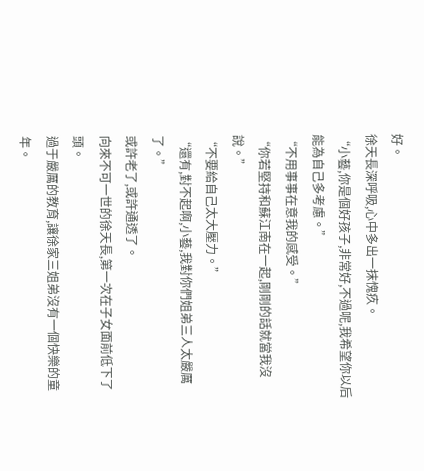好。
徐天長深呼吸,心中多出一抹愧疚。
“小藝,你是個好孩子,非常好,不過呢,我希望你以后能為自己多考慮。”
“不用事事在意我的感受。”
“你若堅持和蘇江南在一起,剛剛的話就當我沒說。”
“不要給自己太大壓力。”
“還有,對不起啊,小藝,我對你們姐弟三人太嚴厲了。”
或許老了,或許通透了。
向來不可一世的徐天長,第一次在子女面前低下了頭。
過于嚴厲的教育,讓徐家三姐弟沒有一個快樂的童年。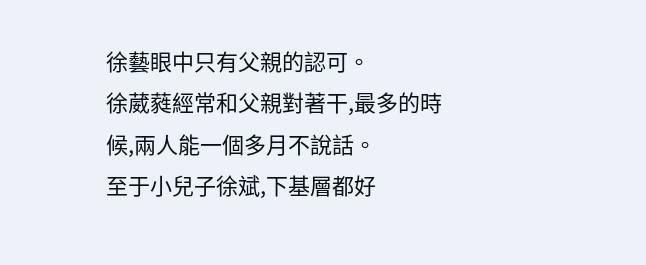徐藝眼中只有父親的認可。
徐葳蕤經常和父親對著干,最多的時候,兩人能一個多月不說話。
至于小兒子徐斌,下基層都好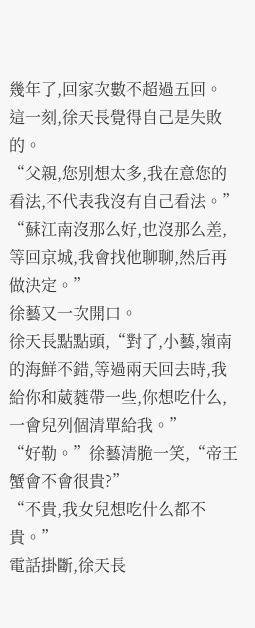幾年了,回家次數不超過五回。
這一刻,徐天長覺得自己是失敗的。
“父親,您別想太多,我在意您的看法,不代表我沒有自己看法。”
“蘇江南沒那么好,也沒那么差,等回京城,我會找他聊聊,然后再做決定。”
徐藝又一次開口。
徐天長點點頭,“對了,小藝,嶺南的海鮮不錯,等過兩天回去時,我給你和葳蕤帶一些,你想吃什么,一會兒列個清單給我。”
“好勒。”徐藝清脆一笑,“帝王蟹會不會很貴?”
“不貴,我女兒想吃什么都不貴。”
電話掛斷,徐天長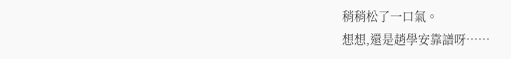稍稍松了一口氣。
想想,還是趙學安靠譜呀……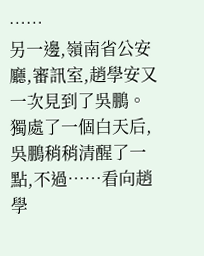……
另一邊,嶺南省公安廳,審訊室,趙學安又一次見到了吳鵬。
獨處了一個白天后,吳鵬稍稍清醒了一點,不過……看向趙學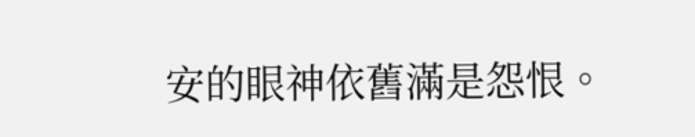安的眼神依舊滿是怨恨。